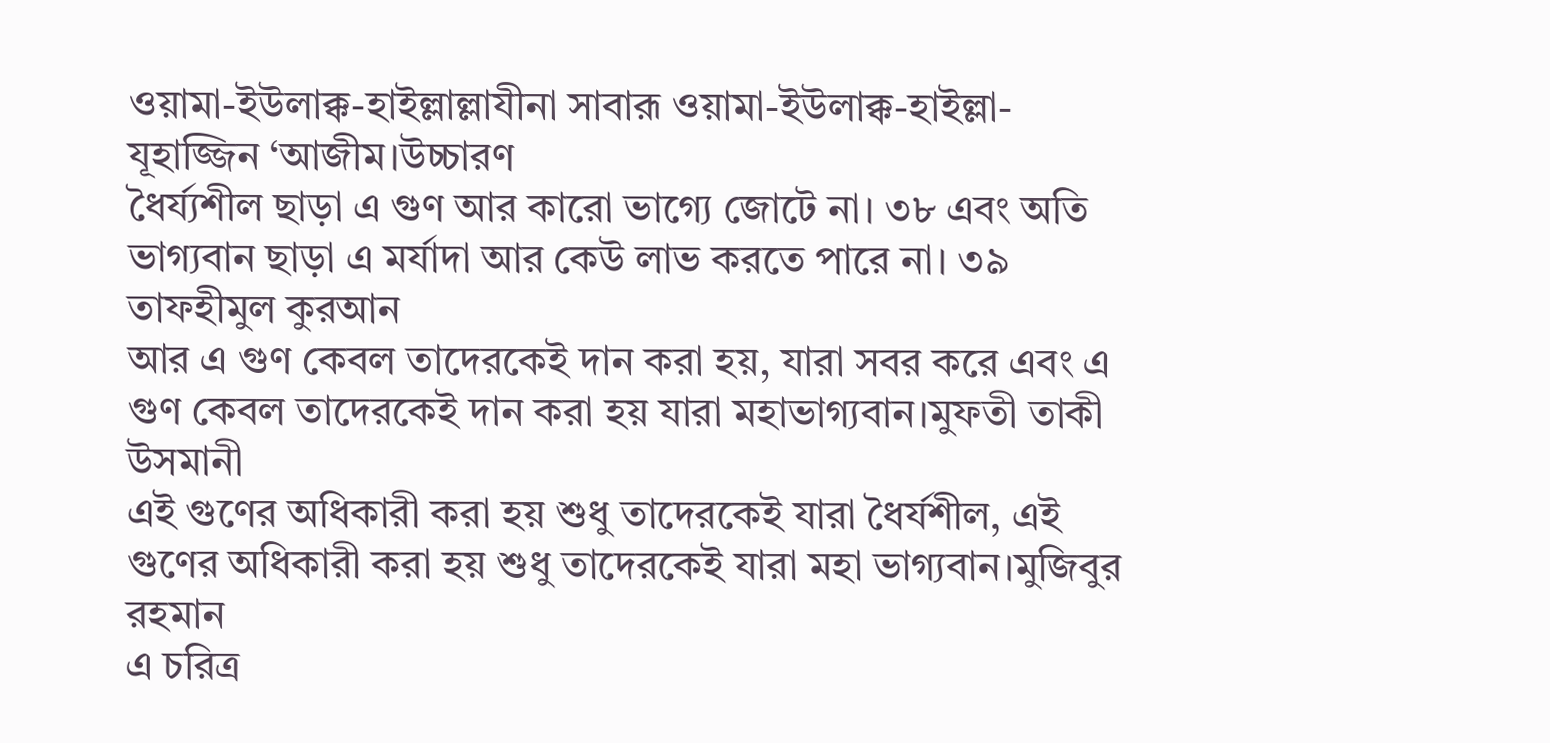ওয়ামা-ইউলাক্ক-হাইল্লাল্লাযীনা সাবারূ ওয়ামা-ইউলাক্ক-হাইল্লা-যূহাজ্জিন ‘আজীম।উচ্চারণ
ধৈর্য্যশীল ছাড়া এ গুণ আর কারো ভাগ্যে জোটে না। ৩৮ এবং অতি ভাগ্যবান ছাড়া এ মর্যাদা আর কেউ লাভ করতে পারে না। ৩৯ তাফহীমুল কুরআন
আর এ গুণ কেবল তাদেরকেই দান করা হয়, যারা সবর করে এবং এ গুণ কেবল তাদেরকেই দান করা হয় যারা মহাভাগ্যবান।মুফতী তাকী উসমানী
এই গুণের অধিকারী করা হয় শুধু তাদেরকেই যারা ধৈর্যশীল, এই গুণের অধিকারী করা হয় শুধু তাদেরকেই যারা মহা ভাগ্যবান।মুজিবুর রহমান
এ চরিত্র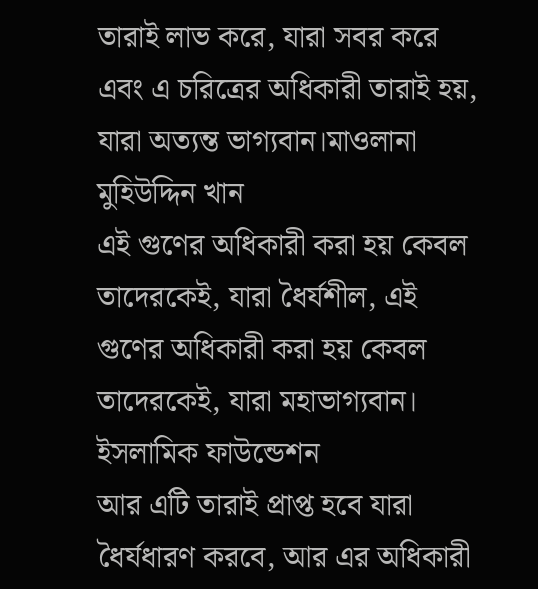তারাই লাভ করে, যারা সবর করে এবং এ চরিত্রের অধিকারী তারাই হয়, যারা অত্যন্ত ভাগ্যবান।মাওলানা মুহিউদ্দিন খান
এই গুণের অধিকারী করা হয় কেবল তাদেরকেই, যারা ধৈর্যশীল, এই গুণের অধিকারী করা হয় কেবল তাদেরকেই, যারা মহাভাগ্যবান। ইসলামিক ফাউন্ডেশন
আর এটি তারাই প্রাপ্ত হবে যারা ধৈর্যধারণ করবে, আর এর অধিকারী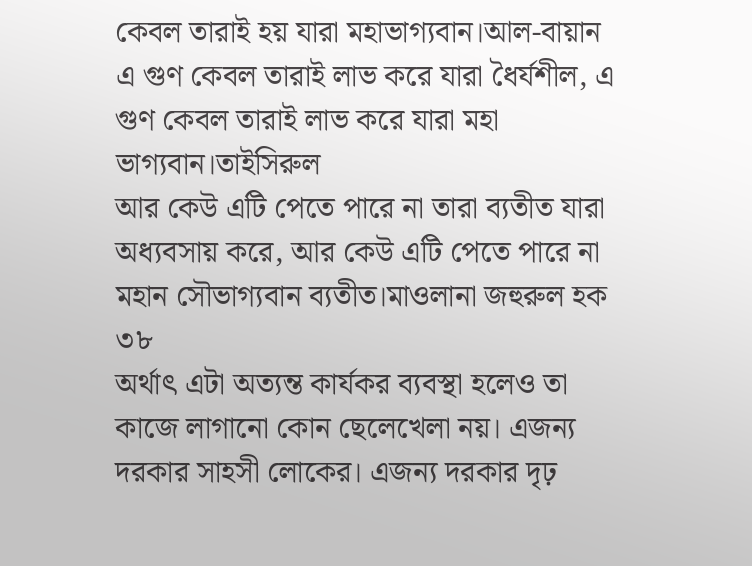কেবল তারাই হয় যারা মহাভাগ্যবান।আল-বায়ান
এ গুণ কেবল তারাই লাভ করে যারা ধৈর্যশীল, এ গুণ কেবল তারাই লাভ করে যারা মহা ভাগ্যবান।তাইসিরুল
আর কেউ এটি পেতে পারে না তারা ব্যতীত যারা অধ্যবসায় করে, আর কেউ এটি পেতে পারে না মহান সৌভাগ্যবান ব্যতীত।মাওলানা জহুরুল হক
৩৮
অর্থাৎ এটা অত্যন্ত কার্যকর ব্যবস্থা হলেও তা কাজে লাগানো কোন ছেলেখেলা নয়। এজন্য দরকার সাহসী লোকের। এজন্য দরকার দৃঢ়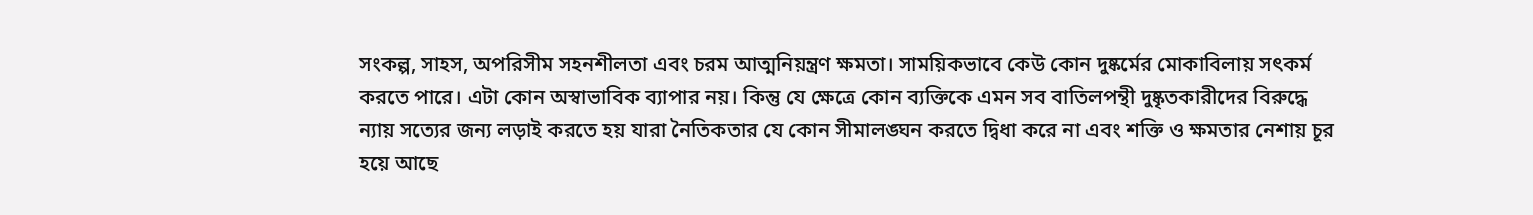সংকল্প, সাহস, অপরিসীম সহনশীলতা এবং চরম আত্মনিয়ন্ত্রণ ক্ষমতা। সাময়িকভাবে কেউ কোন দুষ্কর্মের মোকাবিলায় সৎকর্ম করতে পারে। এটা কোন অস্বাভাবিক ব্যাপার নয়। কিন্তু যে ক্ষেত্রে কোন ব্যক্তিকে এমন সব বাতিলপন্থী দুষ্কৃতকারীদের বিরুদ্ধে ন্যায় সত্যের জন্য লড়াই করতে হয় যারা নৈতিকতার যে কোন সীমালঙ্ঘন করতে দ্বিধা করে না এবং শক্তি ও ক্ষমতার নেশায় চূর হয়ে আছে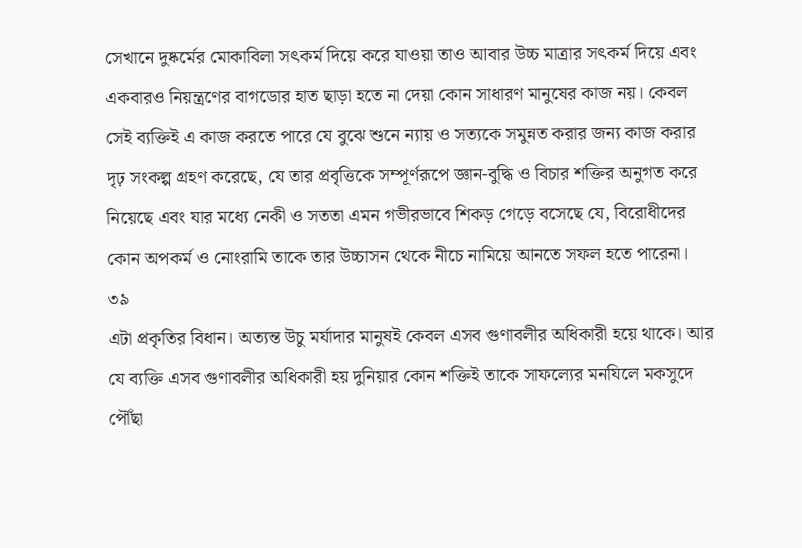সেখানে দুষ্কর্মের মোকাবিলা সৎকর্ম দিয়ে করে যাওয়া তাও আবার উচ্চ মাত্রার সৎকর্ম দিয়ে এবং একবারও নিয়ন্ত্রণের বাগডোর হাত ছাড়া হতে না দেয়া কোন সাধারণ মানুষের কাজ নয়। কেবল সেই ব্যক্তিই এ কাজ করতে পারে যে বুঝে শুনে ন্যায় ও সত্যকে সমুন্নত করার জন্য কাজ করার দৃঢ় সংকল্প গ্রহণ করেছে, যে তার প্রবৃত্তিকে সম্পূর্ণরূপে জ্ঞান-বুদ্ধি ও বিচার শক্তির অনুগত করে নিয়েছে এবং যার মধ্যে নেকী ও সততা এমন গভীরভাবে শিকড় গেড়ে বসেছে যে, বিরোধীদের কোন অপকর্ম ও নোংরামি তাকে তার উচ্চাসন থেকে নীচে নামিয়ে আনতে সফল হতে পারেনা।
৩৯
এটা প্রকৃতির বিধান। অত্যন্ত উচু মর্যাদার মানুষই কেবল এসব গুণাবলীর অধিকারী হয়ে থাকে। আর যে ব্যক্তি এসব গুণাবলীর অধিকারী হয় দুনিয়ার কোন শক্তিই তাকে সাফল্যের মনযিলে মকসুদে পৌঁছা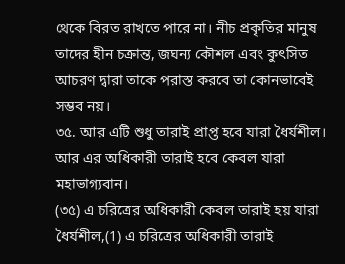থেকে বিরত রাখতে পারে না। নীচ প্রকৃতির মানুষ তাদের হীন চক্রান্ত, জঘন্য কৌশল এবং কুৎসিত আচরণ দ্বারা তাকে পরাস্ত করবে তা কোনভাবেই সম্ভব নয়।
৩৫. আর এটি শুধু তারাই প্রাপ্ত হবে যারা ধৈর্যশীল। আর এর অধিকারী তারাই হবে কেবল যারা মহাভাগ্যবান।
(৩৫) এ চরিত্রের অধিকারী কেবল তারাই হয় যারা ধৈর্যশীল,(1) এ চরিত্রের অধিকারী তারাই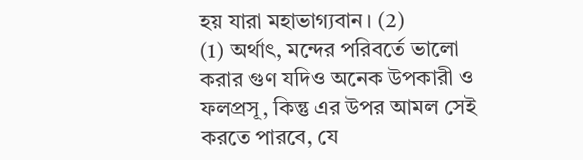হয় যারা মহাভাগ্যবান। (2)
(1) অর্থাৎ, মন্দের পরিবর্তে ভালো করার গুণ যদিও অনেক উপকারী ও ফলপ্রসূ, কিন্তু এর উপর আমল সেই করতে পারবে, যে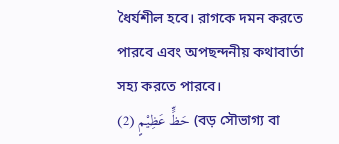ধৈর্যশীল হবে। রাগকে দমন করতে পারবে এবং অপছন্দনীয় কথাবার্তা সহ্য করতে পারবে।
(2) حَظٍّ عَظِيْمٍ (বড় সৌভাগ্য বা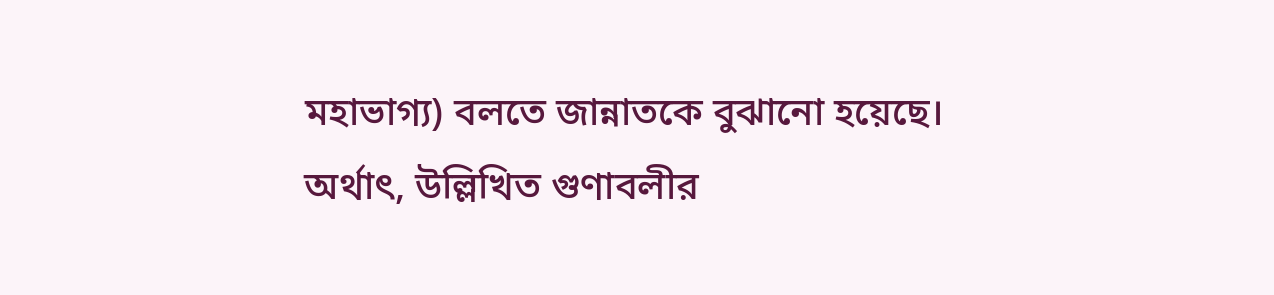মহাভাগ্য) বলতে জান্নাতকে বুঝানো হয়েছে। অর্থাৎ, উল্লিখিত গুণাবলীর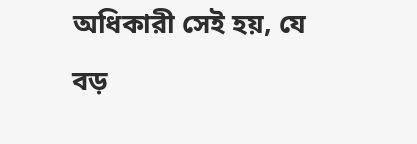অধিকারী সেই হয়, যে বড়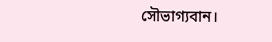সৌভাগ্যবান।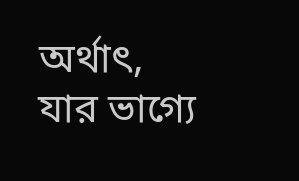অর্থাৎ, যার ভাগ্যে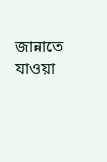জান্নাতে যাওয়া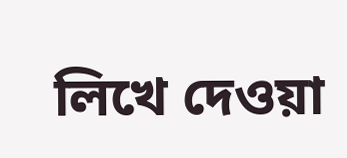লিখে দেওয়া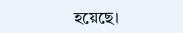হয়েছে।